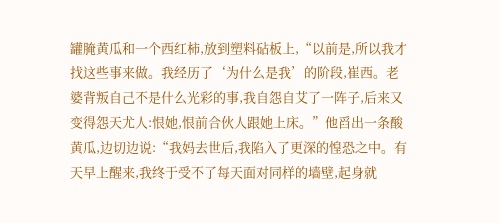罐腌黄瓜和一个西红柿,放到塑料砧板上,“以前是,所以我才找这些事来做。我经历了‘为什么是我’的阶段,崔西。老婆背叛自己不是什么光彩的事,我自怨自艾了一阵子,后来又变得怨天尤人:恨她,恨前合伙人跟她上床。”他舀出一条酸黄瓜,边切边说:“我妈去世后,我陷入了更深的惶恐之中。有天早上醒来,我终于受不了每天面对同样的墙壁,起身就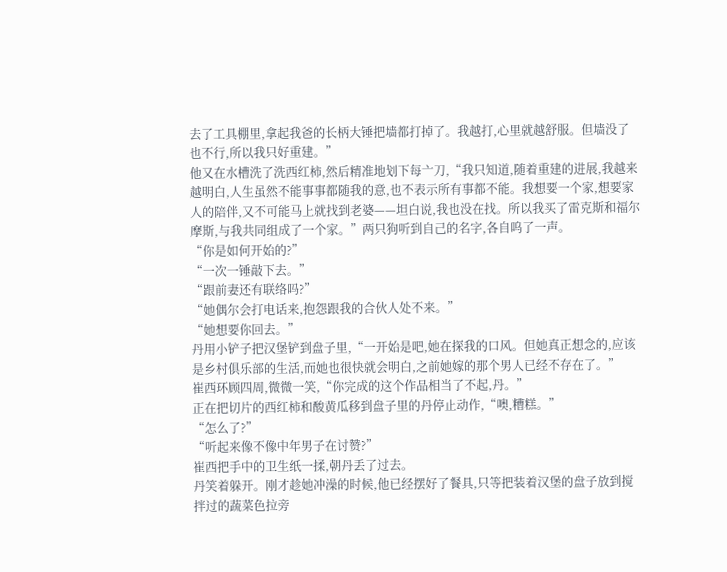去了工具棚里,拿起我爸的长柄大锤把墙都打掉了。我越打,心里就越舒服。但墙没了也不行,所以我只好重建。”
他又在水槽洗了洗西红柿,然后精准地划下每亠刀,“我只知道,随着重建的进展,我越来越明白,人生虽然不能事事都随我的意,也不表示所有事都不能。我想要一个家,想要家人的陪伴,又不可能马上就找到老婆——坦白说,我也没在找。所以我买了雷克斯和福尔摩斯,与我共同组成了一个家。”两只狗听到自己的名字,各自呜了一声。
“你是如何开始的?”
“一次一锤敲下去。”
“跟前妻还有联络吗?”
“她偶尔会打电话来,抱怨跟我的合伙人处不来。”
“她想要你回去。”
丹用小铲子把汉堡铲到盘子里,“一开始是吧,她在探我的口风。但她真正想念的,应该是乡村俱乐部的生活,而她也很快就会明白,之前她嫁的那个男人已经不存在了。”
崔西环顾四周,微微一笑,“你完成的这个作品相当了不起,丹。”
正在把切片的西红柿和酸黄瓜移到盘子里的丹停止动作,“噢,糟糕。”
“怎么了?”
“听起来像不像中年男子在讨赞?”
崔西把手中的卫生纸一揉,朝丹丢了过去。
丹笑着躲开。刚才趁她冲澡的时候,他已经摆好了餐具,只等把装着汉堡的盘子放到搅拌过的蔬菜色拉旁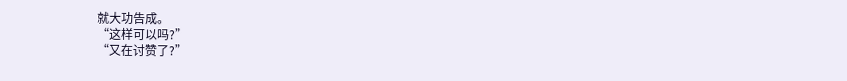就大功告成。
“这样可以吗?”
“又在讨赞了?”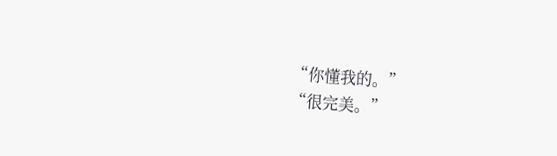“你懂我的。”
“很完美。”